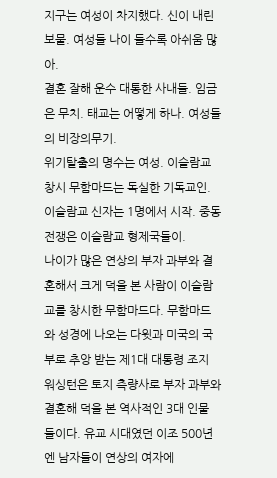지구는 여성이 차지했다. 신이 내린 보물. 여성들 나이 들수록 아쉬움 많아.
결혼 잘해 운수 대통한 사내들. 임금은 무치. 태교는 어떻게 하나. 여성들의 비장의무기.
위기탈출의 명수는 여성. 이슬람교 창시 무함마드는 독실한 기독교인.
이슬람교 신자는 1명에서 시작. 중동 전쟁은 이슬람교 형제국들이.
나이가 많은 연상의 부자 과부와 결혼해서 크게 덕을 본 사람이 이슬람교를 창시한 무함마드다. 무함마드와 성경에 나오는 다윗과 미국의 국부로 추앙 받는 제1대 대통령 조지 워싱턴은 토지 측량사로 부자 과부와 결혼해 덕을 본 역사적인 3대 인물 들이다. 유교 시대였던 이조 500년엔 남자들이 연상의 여자에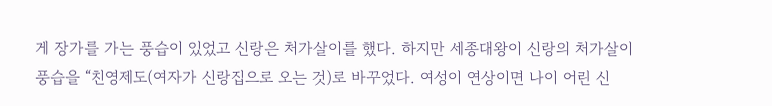게 장가를 가는 풍습이 있었고 신랑은 처가살이를 했다. 하지만 세종대왕이 신랑의 처가살이 풍습을 “친영제도(여자가 신랑집으로 오는 것)로 바꾸었다. 여성이 연상이면 나이 어린 신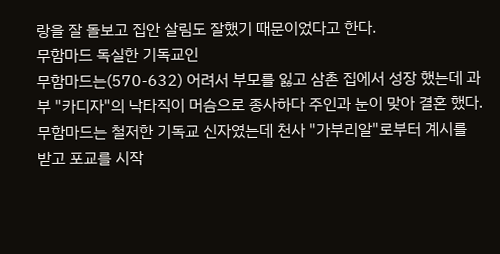랑을 잘 돌보고 집안 살림도 잘했기 때문이었다고 한다.
무함마드 독실한 기독교인
무함마드는(570-632) 어려서 부모를 잃고 삼촌 집에서 성장 했는데 과부 "카디자"의 낙타직이 머슴으로 종사하다 주인과 눈이 맞아 결혼 했다. 무함마드는 철저한 기독교 신자였는데 천사 "가부리알"로부터 계시를 받고 포교를 시작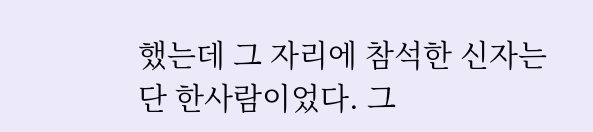했는데 그 자리에 참석한 신자는 단 한사람이었다. 그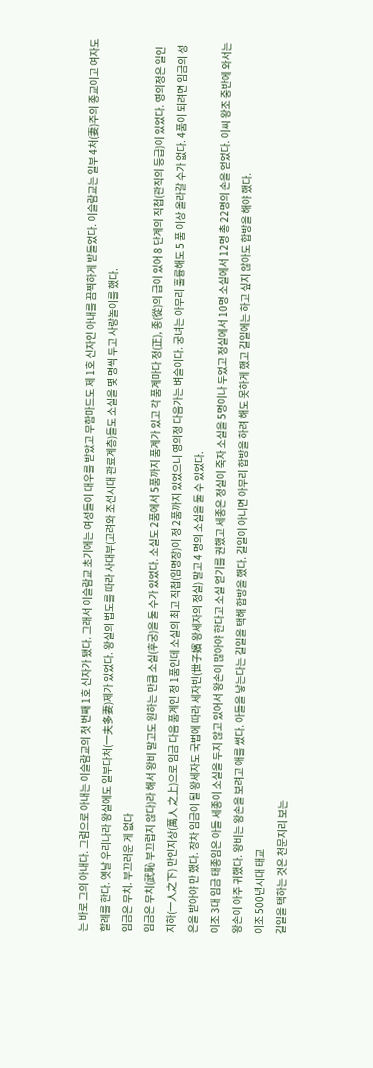는 바로 그의 아내다. 그럼으로 아내는 이슬람교의 첫 번째 1호 신자가 됐다. 그래서 이슬람교 초기에는 여성들이 대우를 받았고 무함마드도 제 1호 신자인 아내를 끔찍하게 받들었다. 이슬람교는 일부 4처(妻)주의 종교이고 여자도 할례를 한다. 옛날 우리나라 왕실에도 일부다처(一夫多妻)제가 있었다. 왕실의 법도를 따라 사대부(고려와 조선시대 관료계층)들도 소실을 몇 명씩 두고 사랑놀이를 했다.
임금은 무치. 부끄러운 게 없다
임금은 무치(武恥 부끄럽지 않다)라 해서 왕비 말고도 원하는 만큼 소실(후궁)을 둘 수가 있었다. 소실도 2품에서 5품까지 품계가 있고 각 품계마다 정(正), 종(從)의 급이 있어 8 단계의 직첩(관직의 등급)이 있었다. 영의정은 일인지하(一人之下) 만인지상(萬人 之上)으로 임금 다음 품계인 정 1품인데 소실의 최고 직첩(임명장)이 정 2품까지 있었으니 영의정 다음가는 벼슬이다. 궁녀는 아무리 훌륭해도 5 품 이상 올라갈 수가 없다. 4품이 되려면 임금의 성은을 받아야 만 했다. 장차 임금이 될 왕세자도 국법에 따라 세자빈(世子嬪 왕세자의 정실) 말고 4 명의 소실을 둘 수 있었다.
이조 3대 임금 태종임은 아들 세종이 소실을 두지 않고 있어서 왕손이 많아야 한다고 소실 얻기를 권했고 세종은 정실이 죽자 소실을 5명이나 두었고 정실에서 10명 소실에서 12명 총 22명의 손을 얻었다. 이씨 왕조 중반에 와서는 왕손이 아주 귀했다. 왕비는 왕손을 보려고 애를 썼다. 아들을 낳는다는 길일을 택해 합방을 했다. 길일이 아니면 아무리 합방을 하려 해도 못하게 했고 길일에는 하고 싶지 않아도 합방을 해야 했다.
이조 500년시대 태교
길일을 택하는 것은 천문지리 보는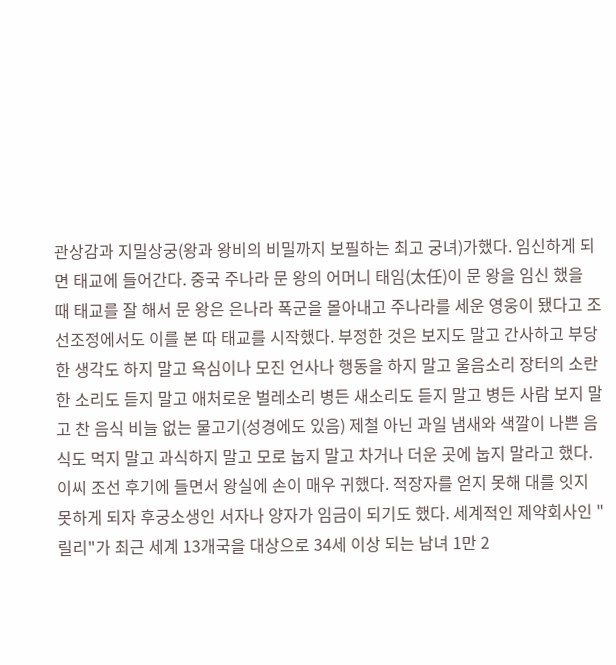관상감과 지밀상궁(왕과 왕비의 비밀까지 보필하는 최고 궁녀)가했다. 임신하게 되면 태교에 들어간다. 중국 주나라 문 왕의 어머니 태임(太任)이 문 왕을 임신 했을 때 태교를 잘 해서 문 왕은 은나라 폭군을 몰아내고 주나라를 세운 영웅이 됐다고 조선조정에서도 이를 본 따 태교를 시작했다. 부정한 것은 보지도 말고 간사하고 부당한 생각도 하지 말고 욕심이나 모진 언사나 행동을 하지 말고 울음소리 장터의 소란한 소리도 듣지 말고 애처로운 벌레소리 병든 새소리도 듣지 말고 병든 사람 보지 말고 찬 음식 비늘 없는 물고기(성경에도 있음) 제철 아닌 과일 냄새와 색깔이 나쁜 음식도 먹지 말고 과식하지 말고 모로 눕지 말고 차거나 더운 곳에 눕지 말라고 했다.
이씨 조선 후기에 들면서 왕실에 손이 매우 귀했다. 적장자를 얻지 못해 대를 잇지 못하게 되자 후궁소생인 서자나 양자가 임금이 되기도 했다. 세계적인 제약회사인 "릴리"가 최근 세계 13개국을 대상으로 34세 이상 되는 남녀 1만 2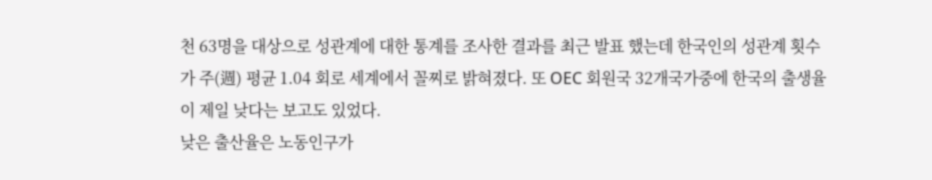천 63명을 대상으로 성관계에 대한 통계를 조사한 결과를 최근 발표 했는데 한국인의 성관계 횟수가 주(週) 평균 1.04 회로 세계에서 꼴찌로 밝혀졌다. 또 OEC 회원국 32개국가중에 한국의 출생율이 제일 낮다는 보고도 있었다.
낮은 출산율은 노동인구가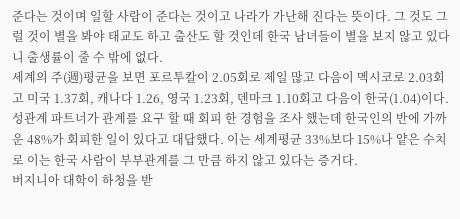준다는 것이며 일할 사람이 준다는 것이고 나라가 가난해 진다는 뜻이다. 그 것도 그럴 것이 별을 봐야 태교도 하고 출산도 할 것인데 한국 남녀들이 별을 보지 않고 있다니 출생률이 줄 수 밖에 없다.
세계의 주(週)평균을 보면 포르투칼이 2.05회로 제일 많고 다음이 멕시코로 2.03회고 미국 1.37회, 캐나다 1.26, 영국 1.23회, 덴마크 1.10회고 다음이 한국(1.04)이다. 성관계 파트너가 관계를 요구 할 때 회피 한 경험을 조사 했는데 한국인의 반에 가까운 48%가 회피한 일이 있다고 대답했다. 이는 세계평균 33%보다 15%나 얕은 수치로 이는 한국 사람이 부부관계를 그 만큼 하지 않고 있다는 증거다.
버지니아 대학이 하청을 받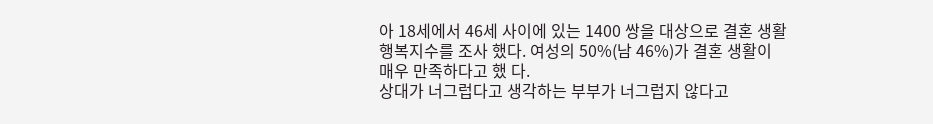아 18세에서 46세 사이에 있는 1400 쌍을 대상으로 결혼 생활 행복지수를 조사 했다. 여성의 50%(남 46%)가 결혼 생활이 매우 만족하다고 했 다.
상대가 너그럽다고 생각하는 부부가 너그럽지 않다고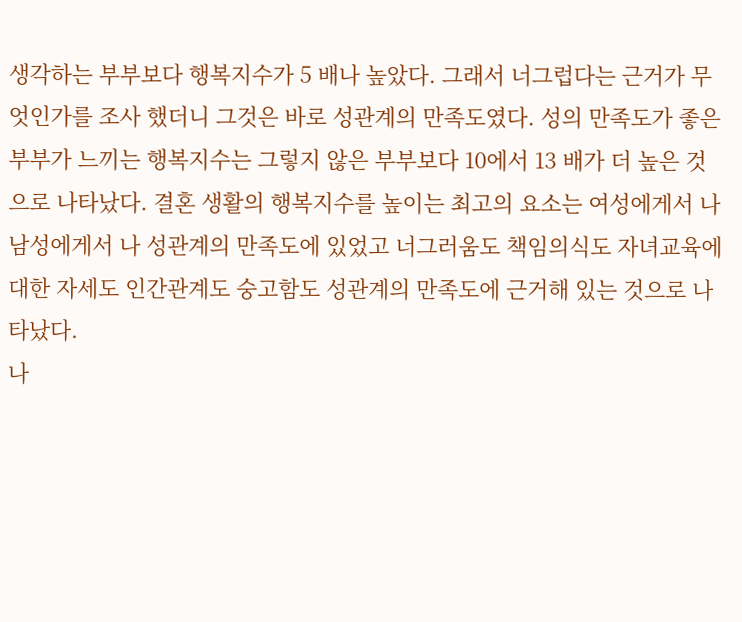생각하는 부부보다 행복지수가 5 배나 높았다. 그래서 너그럽다는 근거가 무엇인가를 조사 했더니 그것은 바로 성관계의 만족도였다. 성의 만족도가 좋은 부부가 느끼는 행복지수는 그렇지 않은 부부보다 10에서 13 배가 더 높은 것으로 나타났다. 결혼 생활의 행복지수를 높이는 최고의 요소는 여성에게서 나 남성에게서 나 성관계의 만족도에 있었고 너그러움도 책임의식도 자녀교육에 대한 자세도 인간관계도 숭고함도 성관계의 만족도에 근거해 있는 것으로 나타났다.
나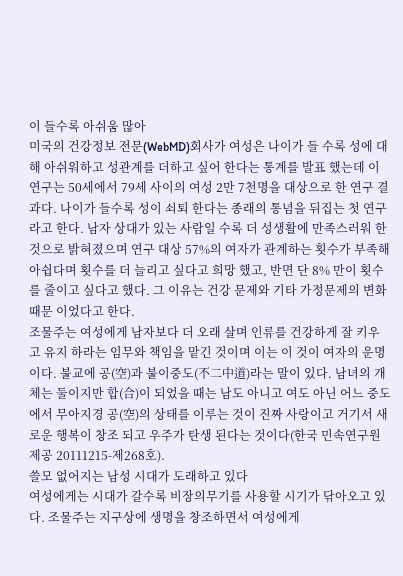이 들수록 아쉬움 많아
미국의 건강정보 전문(WebMD)회사가 여성은 나이가 들 수록 성에 대해 아쉬워하고 성관계를 더하고 싶어 한다는 통계를 발표 했는데 이 연구는 50세에서 79세 사이의 여성 2만 7천명을 대상으로 한 연구 결과다. 나이가 들수록 성이 쇠퇴 한다는 종래의 통념을 뒤집는 첫 연구라고 한다. 남자 상대가 있는 사람일 수록 더 성생활에 만족스러워 한 것으로 밝혀졌으며 연구 대상 57%의 여자가 관계하는 횟수가 부족해 아쉽다며 횟수를 더 늘리고 싶다고 희망 했고, 반면 단 8% 만이 횟수를 줄이고 싶다고 했다. 그 이유는 건강 문제와 기타 가정문제의 변화 때문 이었다고 한다.
조물주는 여성에게 남자보다 더 오래 살며 인류를 건강하게 잘 키우고 유지 하라는 임무와 책임을 맡긴 것이며 이는 이 것이 여자의 운명이다. 불교에 공(空)과 불이중도(不二中道)라는 말이 있다. 남녀의 개체는 둘이지만 합(合)이 되었을 때는 남도 아니고 여도 아닌 어느 중도에서 무아지경 공(空)의 상태를 이루는 것이 진짜 사랑이고 거기서 새로운 행복이 창조 되고 우주가 탄생 된다는 것이다(한국 민속연구원 제공 20111215-제268호).
쓸모 없어지는 남성 시대가 도래하고 있다
여성에게는 시대가 갈수록 비장의무기를 사용할 시기가 닦아오고 있다. 조물주는 지구상에 생명을 창조하면서 여성에게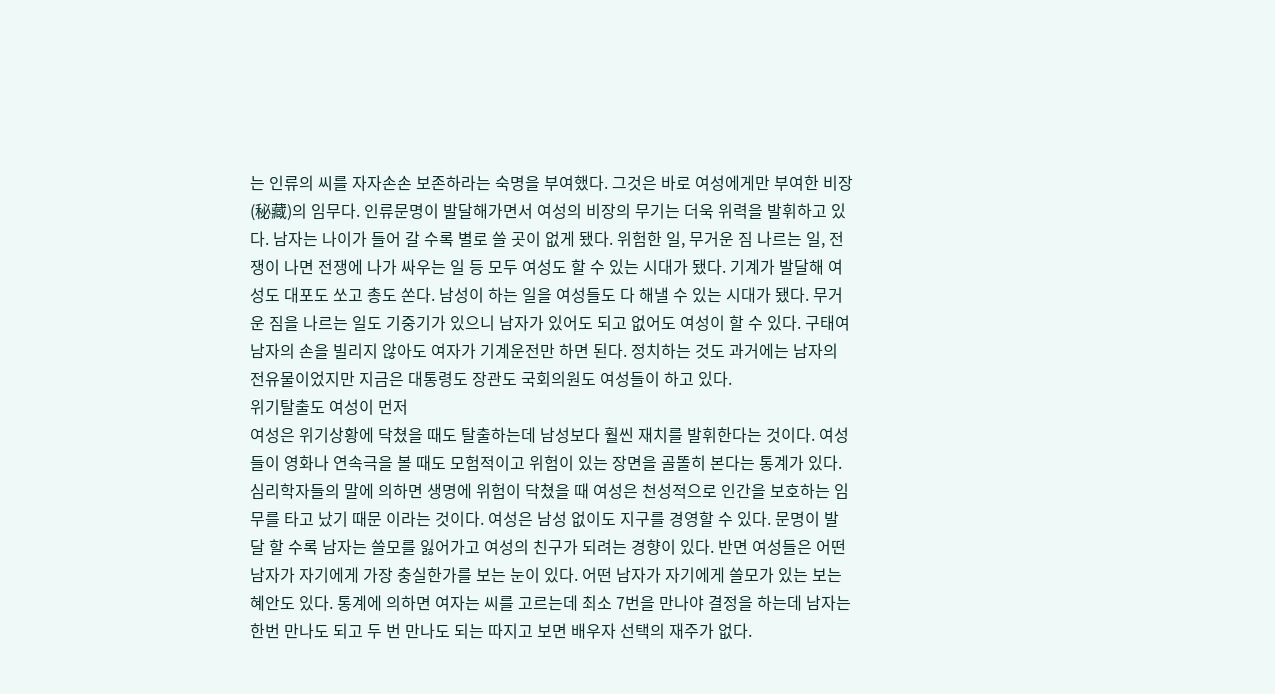는 인류의 씨를 자자손손 보존하라는 숙명을 부여했다. 그것은 바로 여성에게만 부여한 비장(秘藏)의 임무다. 인류문명이 발달해가면서 여성의 비장의 무기는 더욱 위력을 발휘하고 있다. 남자는 나이가 들어 갈 수록 별로 쓸 곳이 없게 됐다. 위험한 일, 무거운 짐 나르는 일, 전쟁이 나면 전쟁에 나가 싸우는 일 등 모두 여성도 할 수 있는 시대가 됐다. 기계가 발달해 여성도 대포도 쏘고 총도 쏜다. 남성이 하는 일을 여성들도 다 해낼 수 있는 시대가 됐다. 무거운 짐을 나르는 일도 기중기가 있으니 남자가 있어도 되고 없어도 여성이 할 수 있다. 구태여 남자의 손을 빌리지 않아도 여자가 기계운전만 하면 된다. 정치하는 것도 과거에는 남자의 전유물이었지만 지금은 대통령도 장관도 국회의원도 여성들이 하고 있다.
위기탈출도 여성이 먼저
여성은 위기상황에 닥쳤을 때도 탈출하는데 남성보다 훨씬 재치를 발휘한다는 것이다. 여성들이 영화나 연속극을 볼 때도 모험적이고 위험이 있는 장면을 골똘히 본다는 통계가 있다. 심리학자들의 말에 의하면 생명에 위험이 닥쳤을 때 여성은 천성적으로 인간을 보호하는 임무를 타고 났기 때문 이라는 것이다. 여성은 남성 없이도 지구를 경영할 수 있다. 문명이 발달 할 수록 남자는 쓸모를 잃어가고 여성의 친구가 되려는 경향이 있다. 반면 여성들은 어떤 남자가 자기에게 가장 충실한가를 보는 눈이 있다. 어떤 남자가 자기에게 쓸모가 있는 보는 혜안도 있다. 통계에 의하면 여자는 씨를 고르는데 최소 7번을 만나야 결정을 하는데 남자는 한번 만나도 되고 두 번 만나도 되는 따지고 보면 배우자 선택의 재주가 없다.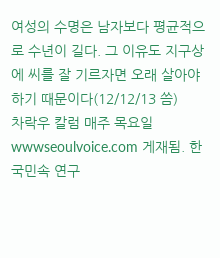여성의 수명은 남자보다 평균적으로 수년이 길다. 그 이유도 지구상에 씨를 잘 기르자면 오래 살아야 하기 때문이다(12/12/13 씀)
차락우 칼럼 매주 목요일 wwwseoulvoice.com 게재됨. 한국민속 연구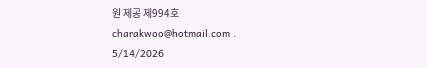원 제공 제994호charakwoo@hotmail.com . 5/14/2026